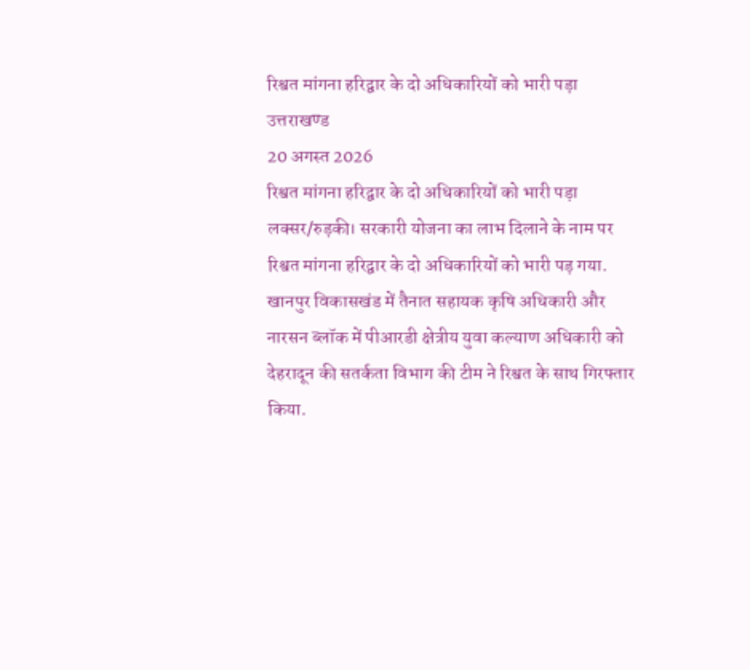रिश्वत मांगना हरिद्वार के दो अधिकारियों को भारी पड़ा
उत्तराखण्ड
20 अगस्त 2026
रिश्वत मांगना हरिद्वार के दो अधिकारियों को भारी पड़ा
लक्सर/रुड़की। सरकारी योजना का लाभ दिलाने के नाम पर रिश्वत मांगना हरिद्वार के दो अधिकारियों को भारी पड़ गया. खानपुर विकासखंड में तैनात सहायक कृषि अधिकारी और नारसन ब्लॉक में पीआरडी क्षेत्रीय युवा कल्याण अधिकारी को देहरादून की सतर्कता विभाग की टीम ने रिश्वत के साथ गिरफ्तार किया.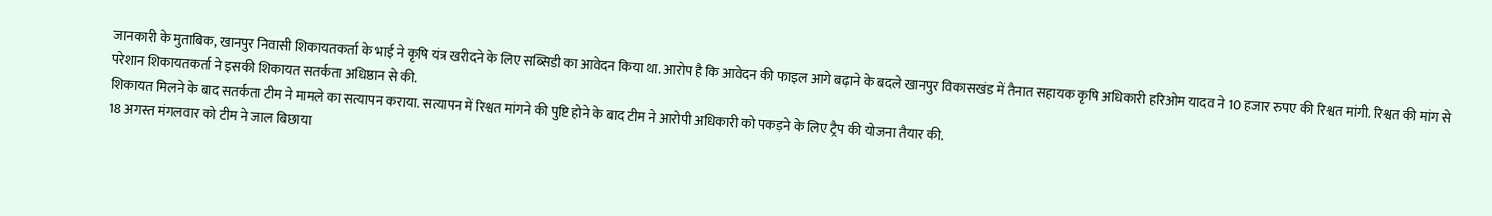जानकारी के मुताबिक, खानपुर निवासी शिकायतकर्ता के भाई ने कृषि यंत्र खरीदने के लिए सब्सिडी का आवेदन किया था. आरोप है कि आवेदन की फाइल आगे बढ़ाने के बदले खानपुर विकासखंड में तैनात सहायक कृषि अधिकारी हरिओम यादव ने 10 हजार रुपए की रिश्वत मांगी. रिश्वत की मांग से परेशान शिकायतकर्ता ने इसकी शिकायत सतर्कता अधिष्ठान से की.
शिकायत मिलने के बाद सतर्कता टीम ने मामले का सत्यापन कराया. सत्यापन में रिश्वत मांगने की पुष्टि होने के बाद टीम ने आरोपी अधिकारी को पकड़ने के लिए ट्रैप की योजना तैयार की.
18 अगस्त मंगलवार को टीम ने जाल बिछाया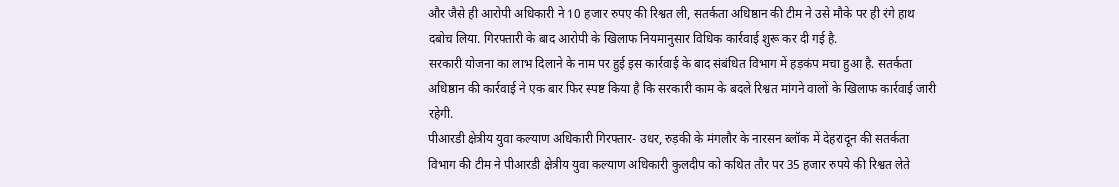और जैसे ही आरोपी अधिकारी ने 10 हजार रुपए की रिश्वत ली, सतर्कता अधिष्ठान की टीम ने उसे मौके पर ही रंगे हाथ दबोच लिया. गिरफ्तारी के बाद आरोपी के खिलाफ नियमानुसार विधिक कार्रवाई शुरू कर दी गई है.
सरकारी योजना का लाभ दिलाने के नाम पर हुई इस कार्रवाई के बाद संबंधित विभाग में हड़कंप मचा हुआ है. सतर्कता अधिष्ठान की कार्रवाई ने एक बार फिर स्पष्ट किया है कि सरकारी काम के बदले रिश्वत मांगने वालों के खिलाफ कार्रवाई जारी रहेगी.
पीआरडी क्षेत्रीय युवा कल्याण अधिकारी गिरफ्तार- उधर, रुड़की के मंगलौर के नारसन ब्लॉक में देहरादून की सतर्कता विभाग की टीम ने पीआरडी क्षेत्रीय युवा कल्याण अधिकारी कुलदीप को कथित तौर पर 35 हजार रुपये की रिश्वत लेते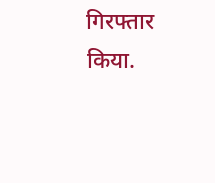गिरफ्तार किया.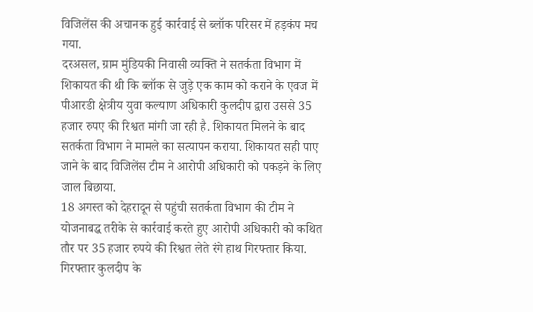विजिलेंस की अचानक हुई कार्रवाई से ब्लॉक परिसर में हड़कंप मच गया.
दरअसल, ग्राम मुंडियकी निवासी व्यक्ति ने सतर्कता विभाग में शिकायत की थी कि ब्लॉक से जुड़े एक काम को कराने के एवज में पीआरडी क्षेत्रीय युवा कल्याण अधिकारी कुलदीप द्वारा उससे 35 हजार रुपए की रिश्वत मांगी जा रही है. शिकायत मिलने के बाद सतर्कता विभाग ने मामले का सत्यापन कराया. शिकायत सही पाए जाने के बाद विजिलेंस टीम ने आरोपी अधिकारी को पकड़ने के लिए जाल बिछाया.
18 अगस्त को देहरादून से पहुंची सतर्कता विभाग की टीम ने योजनाबद्ध तरीके से कार्रवाई करते हुए आरोपी अधिकारी को कथित तौर पर 35 हजार रुपये की रिश्वत लेते रंगे हाथ गिरफ्तार किया. गिरफ्तार कुलदीप के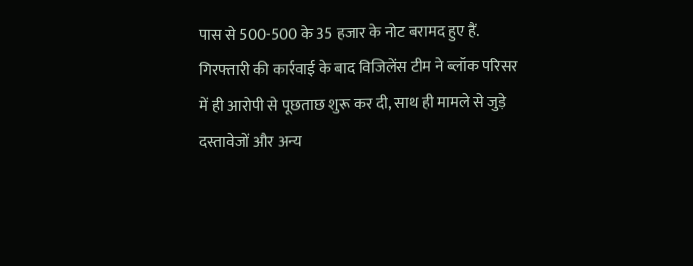पास से 500-500 के 35 हजार के नोट बरामद हुए हैं.
गिरफ्तारी की कार्रवाई के बाद विजिलेंस टीम ने ब्लॉक परिसर में ही आरोपी से पूछताछ शुरू कर दी, साथ ही मामले से जुड़े दस्तावेजों और अन्य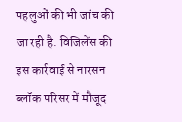पहलुओं की भी जांच की जा रही है. विजिलेंस की इस कार्रवाई से नारसन ब्लॉक परिसर में मौजूद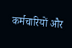कर्मचारियों और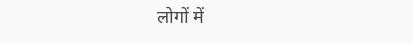लोगों में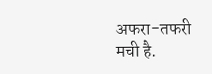अफरा-तफरी मची है.